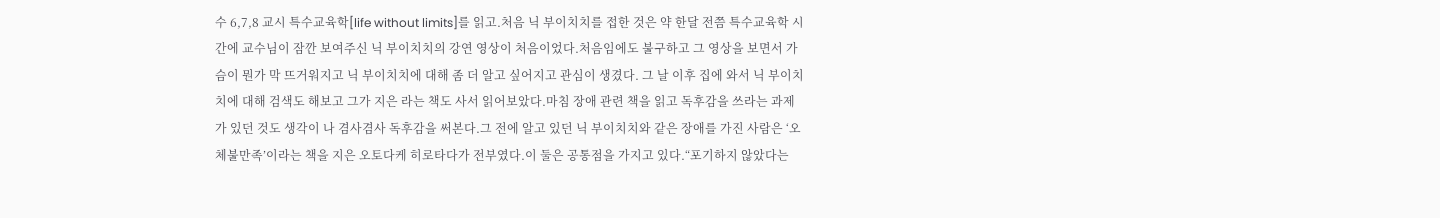수 6,7,8 교시 특수교육학[life without limits]를 읽고.처음 닉 부이치치를 접한 것은 약 한달 전쯤 특수교육학 시간에 교수님이 잠깐 보여주신 닉 부이치치의 강연 영상이 처음이었다.처음임에도 불구하고 그 영상을 보면서 가슴이 뭔가 막 뜨거워지고 닉 부이치치에 대해 좀 더 알고 싶어지고 관심이 생겼다. 그 날 이후 집에 와서 닉 부이치치에 대해 검색도 해보고 그가 지은 라는 책도 사서 읽어보았다.마침 장애 관련 책을 읽고 독후감을 쓰라는 과제가 있던 것도 생각이 나 겸사겸사 독후감을 써본다.그 전에 알고 있던 닉 부이치치와 같은 장애를 가진 사람은 ‘오체불만족’이라는 책을 지은 오토다케 히로타다가 전부였다.이 둘은 공통점을 가지고 있다.“포기하지 않았다는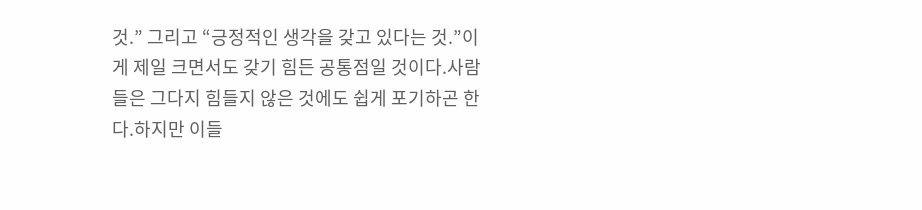것.” 그리고 “긍정적인 생각을 갖고 있다는 것.”이게 제일 크면서도 갖기 힘든 공통점일 것이다.사람들은 그다지 힘들지 않은 것에도 쉽게 포기하곤 한다.하지만 이들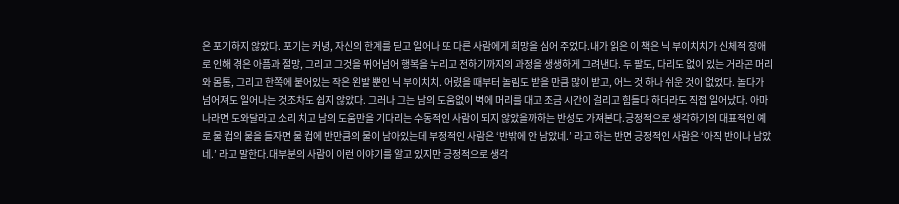은 포기하지 않았다. 포기는 커녕, 자신의 한계를 딛고 일어나 또 다른 사람에게 희망을 심어 주었다.내가 읽은 이 책은 닉 부이치치가 신체적 장애로 인해 겪은 아픔과 절망, 그리고 그것을 뛰어넘어 행복을 누리고 전하기까지의 과정을 생생하게 그려낸다. 두 팔도, 다리도 없이 있는 거라곤 머리와 몸통, 그리고 한쪽에 붙어있는 작은 왼발 뿐인 닉 부이치치. 어렸을 때부터 놀림도 받을 만큼 많이 받고, 어느 것 하나 쉬운 것이 없었다. 놀다가 넘어져도 일어나는 것조차도 쉽지 않았다. 그러나 그는 남의 도움없이 벽에 머리를 대고 조금 시간이 걸리고 힘들다 하더라도 직접 일어났다. 아마 나라면 도와달라고 소리 치고 남의 도움만을 기다리는 수동적인 사람이 되지 않았을까하는 반성도 가져본다.긍정적으로 생각하기의 대표적인 예로 물 컵의 물을 들자면 물 컵에 반만큼의 물이 남아있는데 부정적인 사람은 ‘반밖에 안 남았네.’ 라고 하는 반면 긍정적인 사람은 ‘아직 반이나 남았네.’ 라고 말한다.대부분의 사람이 이런 이야기를 알고 있지만 긍정적으로 생각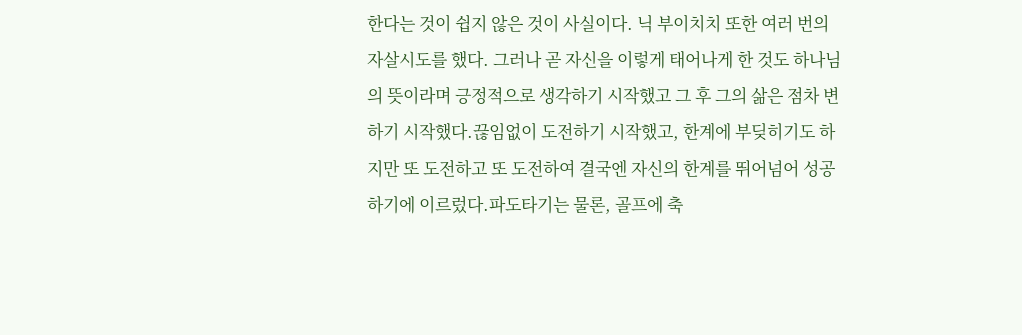한다는 것이 쉽지 않은 것이 사실이다. 닉 부이치치 또한 여러 번의 자살시도를 했다. 그러나 곧 자신을 이렇게 태어나게 한 것도 하나님의 뜻이라며 긍정적으로 생각하기 시작했고 그 후 그의 삶은 점차 변하기 시작했다.끊임없이 도전하기 시작했고, 한계에 부딪히기도 하지만 또 도전하고 또 도전하여 결국엔 자신의 한계를 뛰어넘어 성공하기에 이르렀다.파도타기는 물론, 골프에 축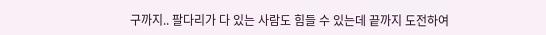구까지.. 팔다리가 다 있는 사람도 힘들 수 있는데 끝까지 도전하여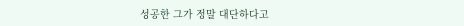성공한 그가 정말 대단하다고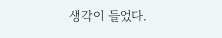생각이 들었다.